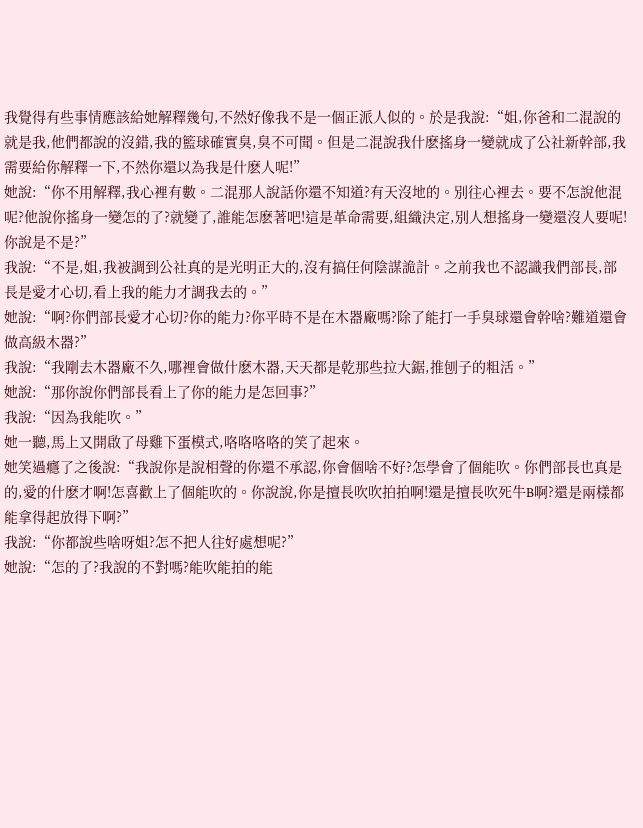我覺得有些事情應該給她解釋幾句,不然好像我不是一個正派人似的。於是我說:“姐,你爸和二混說的就是我,他們都說的沒錯,我的籃球確實臭,臭不可聞。但是二混說我什麽搖身一變就成了公社新幹部,我需要給你解釋一下,不然你還以為我是什麽人呢!”
她說:“你不用解釋,我心裡有數。二混那人說話你還不知道?有天沒地的。別往心裡去。要不怎說他混呢?他說你搖身一變怎的了?就變了,誰能怎麽著吧!這是革命需要,組織決定,別人想搖身一變還沒人要呢!你說是不是?”
我說:“不是,姐,我被調到公社真的是光明正大的,沒有搞任何陰謀詭計。之前我也不認識我們部長,部長是愛才心切,看上我的能力才調我去的。”
她說:“啊?你們部長愛才心切?你的能力?你平時不是在木器廠嗎?除了能打一手臭球還會幹啥?難道還會做高級木器?”
我說:“我剛去木器廠不久,哪裡會做什麽木器,天天都是乾那些拉大鋸,推刨子的粗活。”
她說:“那你說你們部長看上了你的能力是怎回事?”
我說:“因為我能吹。”
她一聽,馬上又開啟了母雞下蛋模式,咯咯咯咯的笑了起來。
她笑過癮了之後說:“我說你是說相聲的你還不承認,你會個啥不好?怎學會了個能吹。你們部長也真是的,愛的什麽才啊!怎喜歡上了個能吹的。你說說,你是擅長吹吹拍拍啊!還是擅長吹死牛B啊?還是兩樣都能拿得起放得下啊?”
我說:“你都說些啥呀姐?怎不把人往好處想呢?”
她說:“怎的了?我說的不對嗎?能吹能拍的能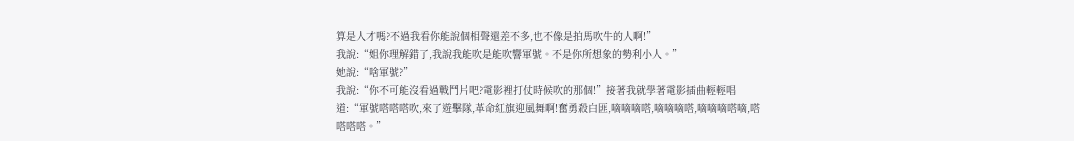算是人才嗎?不過我看你能說個相聲還差不多,也不像是拍馬吹牛的人啊!”
我說:“姐你理解錯了,我說我能吹是能吹響軍號。不是你所想象的勢利小人。”
她說:“啥軍號?”
我說:“你不可能沒看過戰鬥片吧?電影裡打仗時候吹的那個!”接著我就學著電影插曲輕輕唱道:“軍號嗒嗒嗒吹,來了遊擊隊,革命紅旗迎風舞啊!奮勇殺白匪,嘀嘀嘀嗒,嘀嘀嘀嗒,嘀嘀嘀嗒嘀,嗒嗒嗒嗒。”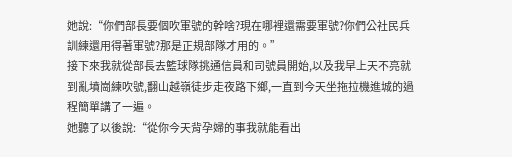她說:“你們部長要個吹軍號的幹啥?現在哪裡還需要軍號?你們公社民兵訓練還用得著軍號?那是正規部隊才用的。”
接下來我就從部長去籃球隊挑通信員和司號員開始,以及我早上天不亮就到亂墳崗練吹號,翻山越嶺徒步走夜路下鄉,一直到今天坐拖拉機進城的過程簡單講了一遍。
她聽了以後說:“從你今天背孕婦的事我就能看出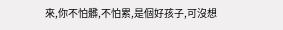來,你不怕髒,不怕累,是個好孩子,可沒想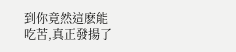到你竟然這麽能吃苦,真正發揚了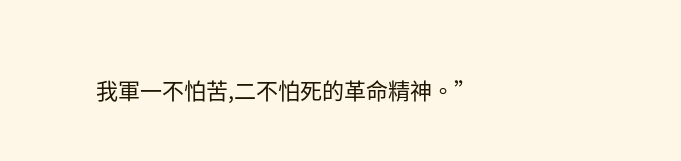我軍一不怕苦,二不怕死的革命精神。”